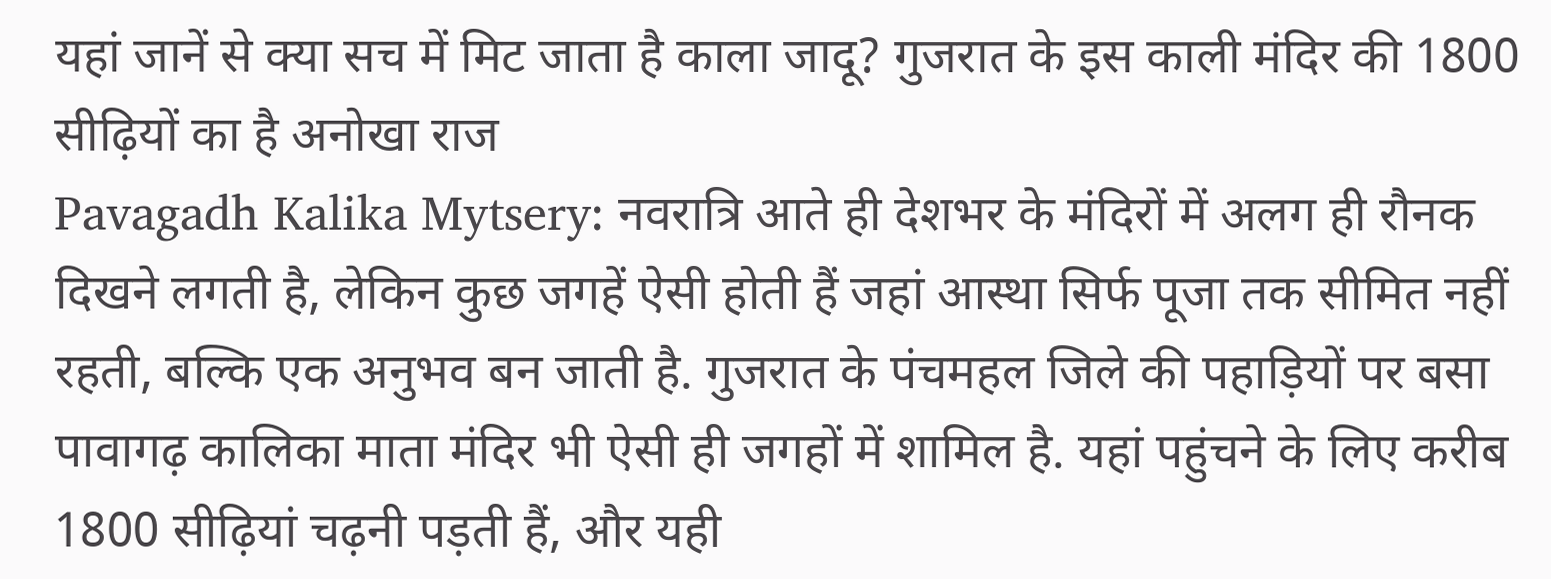यहां जानें से क्या सच में मिट जाता है काला जादू? गुजरात के इस काली मंदिर की 1800 सीढ़ियों का है अनोखा राज
Pavagadh Kalika Mytsery: नवरात्रि आते ही देशभर के मंदिरों में अलग ही रौनक दिखने लगती है, लेकिन कुछ जगहें ऐसी होती हैं जहां आस्था सिर्फ पूजा तक सीमित नहीं रहती, बल्कि एक अनुभव बन जाती है. गुजरात के पंचमहल जिले की पहाड़ियों पर बसा पावागढ़ कालिका माता मंदिर भी ऐसी ही जगहों में शामिल है. यहां पहुंचने के लिए करीब 1800 सीढ़ियां चढ़नी पड़ती हैं, और यही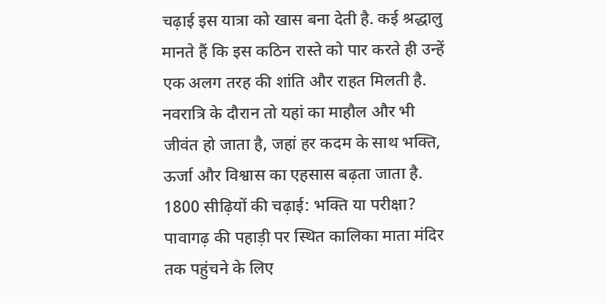चढ़ाई इस यात्रा को खास बना देती है. कई श्रद्धालु मानते हैं कि इस कठिन रास्ते को पार करते ही उन्हें एक अलग तरह की शांति और राहत मिलती है. नवरात्रि के दौरान तो यहां का माहौल और भी जीवंत हो जाता है, जहां हर कदम के साथ भक्ति, ऊर्जा और विश्वास का एहसास बढ़ता जाता है.
1800 सीढ़ियों की चढ़ाई: भक्ति या परीक्षा?
पावागढ़ की पहाड़ी पर स्थित कालिका माता मंदिर तक पहुंचने के लिए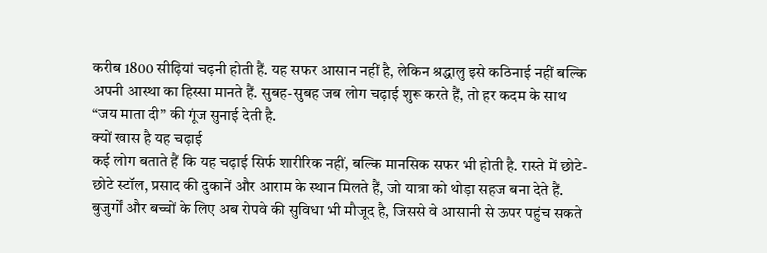करीब 1800 सीढ़ियां चढ़नी होती हैं. यह सफर आसान नहीं है, लेकिन श्रद्धालु इसे कठिनाई नहीं बल्कि अपनी आस्था का हिस्सा मानते हैं. सुबह-सुबह जब लोग चढ़ाई शुरू करते हैं, तो हर कदम के साथ “जय माता दी” की गूंज सुनाई देती है.
क्यों खास है यह चढ़ाई
कई लोग बताते हैं कि यह चढ़ाई सिर्फ शारीरिक नहीं, बल्कि मानसिक सफर भी होती है. रास्ते में छोटे-छोटे स्टॉल, प्रसाद की दुकानें और आराम के स्थान मिलते हैं, जो यात्रा को थोड़ा सहज बना देते हैं. बुजुर्गों और बच्चों के लिए अब रोपवे की सुविधा भी मौजूद है, जिससे वे आसानी से ऊपर पहुंच सकते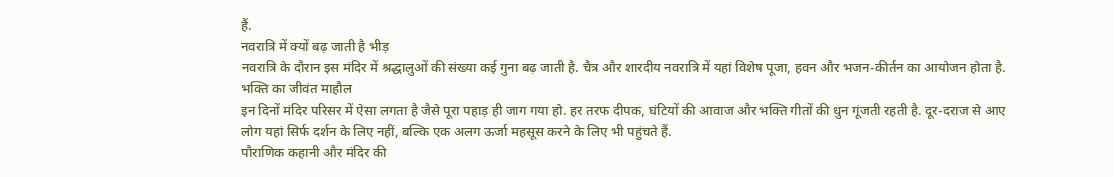हैं.
नवरात्रि में क्यों बढ़ जाती है भीड़
नवरात्रि के दौरान इस मंदिर में श्रद्धालुओं की संख्या कई गुना बढ़ जाती है. चैत्र और शारदीय नवरात्रि में यहां विशेष पूजा, हवन और भजन-कीर्तन का आयोजन होता है.
भक्ति का जीवंत माहौल
इन दिनों मंदिर परिसर में ऐसा लगता है जैसे पूरा पहाड़ ही जाग गया हो. हर तरफ दीपक, घंटियों की आवाज और भक्ति गीतों की धुन गूंजती रहती है. दूर-दराज से आए लोग यहां सिर्फ दर्शन के लिए नहीं, बल्कि एक अलग ऊर्जा महसूस करने के लिए भी पहुंचते हैं.
पौराणिक कहानी और मंदिर की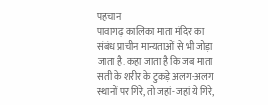पहचान
पावागढ़ कालिका माता मंदिर का संबंध प्राचीन मान्यताओं से भी जोड़ा जाता है. कहा जाता है कि जब माता सती के शरीर के टुकड़े अलग-अलग स्थानों पर गिरे, तो जहां-जहां ये गिरे,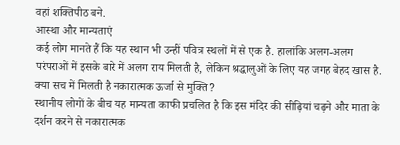वहां शक्तिपीठ बने.
आस्था और मान्यताएं
कई लोग मानते हैं कि यह स्थान भी उन्हीं पवित्र स्थलों में से एक है. हालांकि अलग-अलग परंपराओं में इसके बारे में अलग राय मिलती है, लेकिन श्रद्धालुओं के लिए यह जगह बेहद खास है.
क्या सच में मिलती है नकारात्मक ऊर्जा से मुक्ति?
स्थानीय लोगों के बीच यह मान्यता काफी प्रचलित है कि इस मंदिर की सीढ़ियां चढ़ने और माता के दर्शन करने से नकारात्मक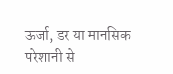ऊर्जा, डर या मानसिक परेशानी से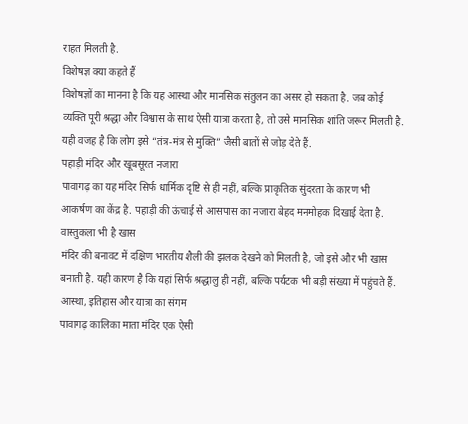राहत मिलती है.
विशेषज्ञ क्या कहते हैं
विशेषज्ञों का मानना है कि यह आस्था और मानसिक संतुलन का असर हो सकता है. जब कोई व्यक्ति पूरी श्रद्धा और विश्वास के साथ ऐसी यात्रा करता है, तो उसे मानसिक शांति जरूर मिलती है. यही वजह है कि लोग इसे “तंत्र-मंत्र से मुक्ति” जैसी बातों से जोड़ देते हैं.
पहाड़ी मंदिर और खूबसूरत नजारा
पावागढ़ का यह मंदिर सिर्फ धार्मिक दृष्टि से ही नहीं, बल्कि प्राकृतिक सुंदरता के कारण भी आकर्षण का केंद्र है. पहाड़ी की ऊंचाई से आसपास का नजारा बेहद मनमोहक दिखाई देता है.
वास्तुकला भी है खास
मंदिर की बनावट में दक्षिण भारतीय शैली की झलक देखने को मिलती है, जो इसे और भी खास बनाती है. यही कारण है कि यहां सिर्फ श्रद्धालु ही नहीं, बल्कि पर्यटक भी बड़ी संख्या में पहुंचते हैं.
आस्था, इतिहास और यात्रा का संगम
पावागढ़ कालिका माता मंदिर एक ऐसी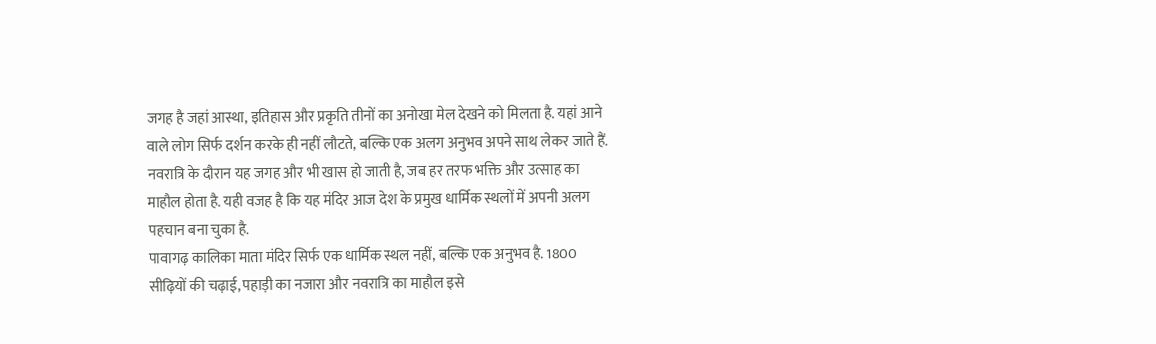जगह है जहां आस्था, इतिहास और प्रकृति तीनों का अनोखा मेल देखने को मिलता है. यहां आने वाले लोग सिर्फ दर्शन करके ही नहीं लौटते, बल्कि एक अलग अनुभव अपने साथ लेकर जाते हैं. नवरात्रि के दौरान यह जगह और भी खास हो जाती है, जब हर तरफ भक्ति और उत्साह का माहौल होता है. यही वजह है कि यह मंदिर आज देश के प्रमुख धार्मिक स्थलों में अपनी अलग पहचान बना चुका है.
पावागढ़ कालिका माता मंदिर सिर्फ एक धार्मिक स्थल नहीं, बल्कि एक अनुभव है. 1800 सीढ़ियों की चढ़ाई, पहाड़ी का नजारा और नवरात्रि का माहौल इसे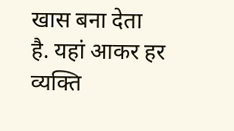खास बना देता है. यहां आकर हर व्यक्ति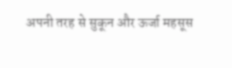अपनी तरह से सुकून और ऊर्जा महसूस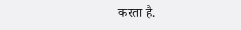करता है.